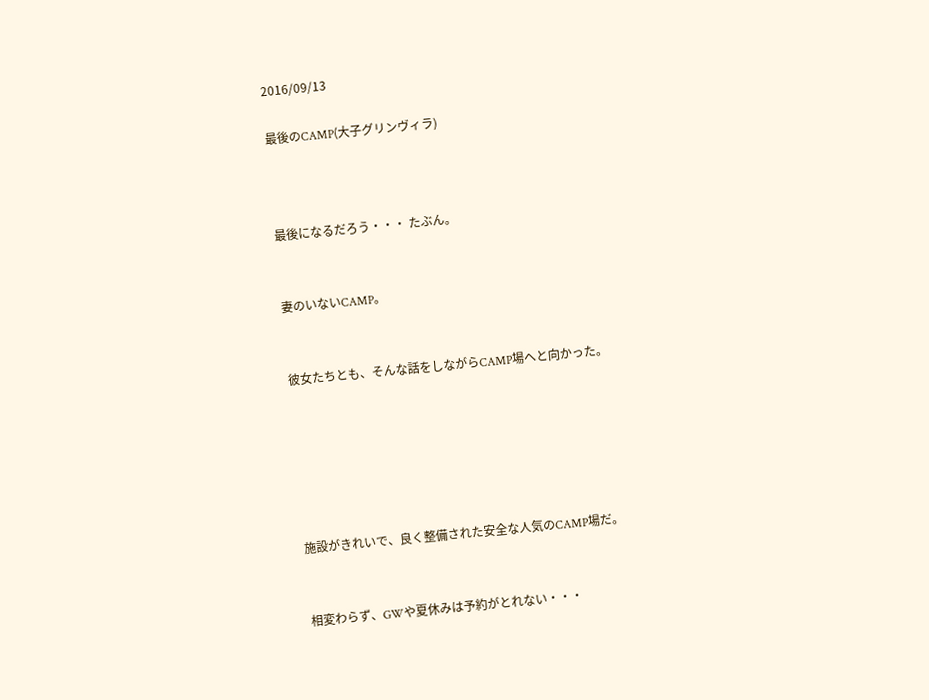2016/09/13

最後のCAMP(大子グリンヴィラ)



最後になるだろう・・・ たぶん。


妻のいないCAMP。


彼女たちとも、そんな話をしながらCAMP場へと向かった。






施設がきれいで、良く整備された安全な人気のCAMP場だ。


相変わらず、GWや夏休みは予約がとれない・・・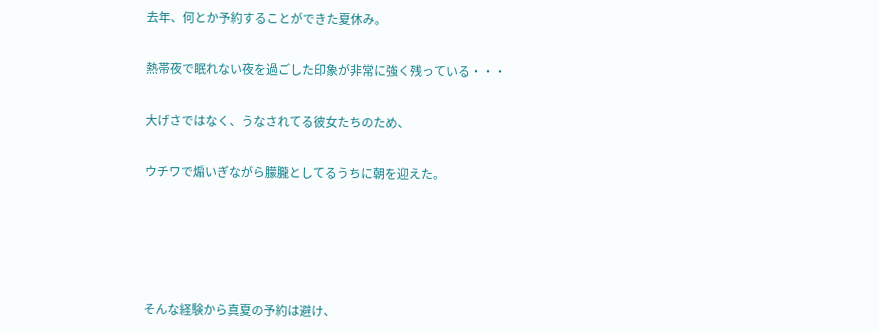去年、何とか予約することができた夏休み。


熱帯夜で眠れない夜を過ごした印象が非常に強く残っている・・・


大げさではなく、うなされてる彼女たちのため、


ウチワで煽いぎながら朦朧としてるうちに朝を迎えた。







そんな経験から真夏の予約は避け、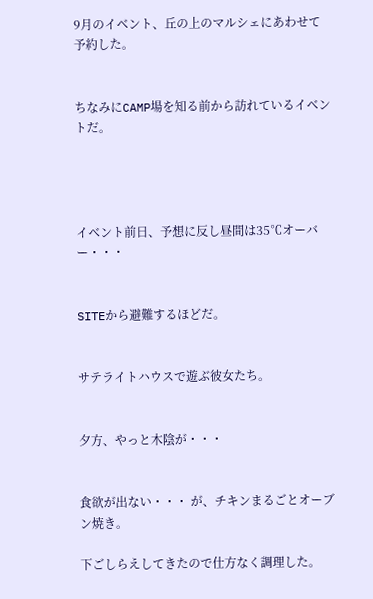9月のイベント、丘の上のマルシェにあわせて予約した。


ちなみにCAMP場を知る前から訪れているイベントだ。




イベント前日、予想に反し昼間は35℃オーバー・・・


SITEから避難するほどだ。


サテライトハウスで遊ぶ彼女たち。


夕方、やっと木陰が・・・


食欲が出ない・・・ が、チキンまるごとオーブン焼き。

下ごしらえしてきたので仕方なく調理した。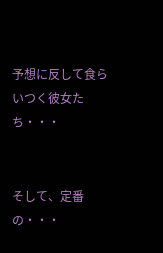予想に反して食らいつく彼女たち・・・


そして、定番の・・・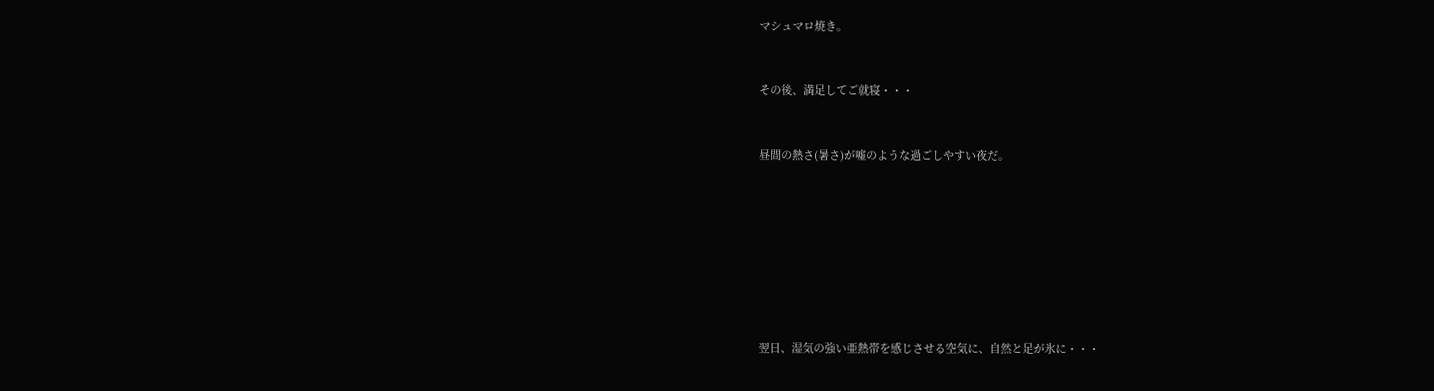マシュマロ焼き。


その後、満足してご就寝・・・


昼間の熱さ(暑さ)が嘘のような過ごしやすい夜だ。








翌日、湿気の強い亜熱帯を感じさせる空気に、自然と足が氷に・・・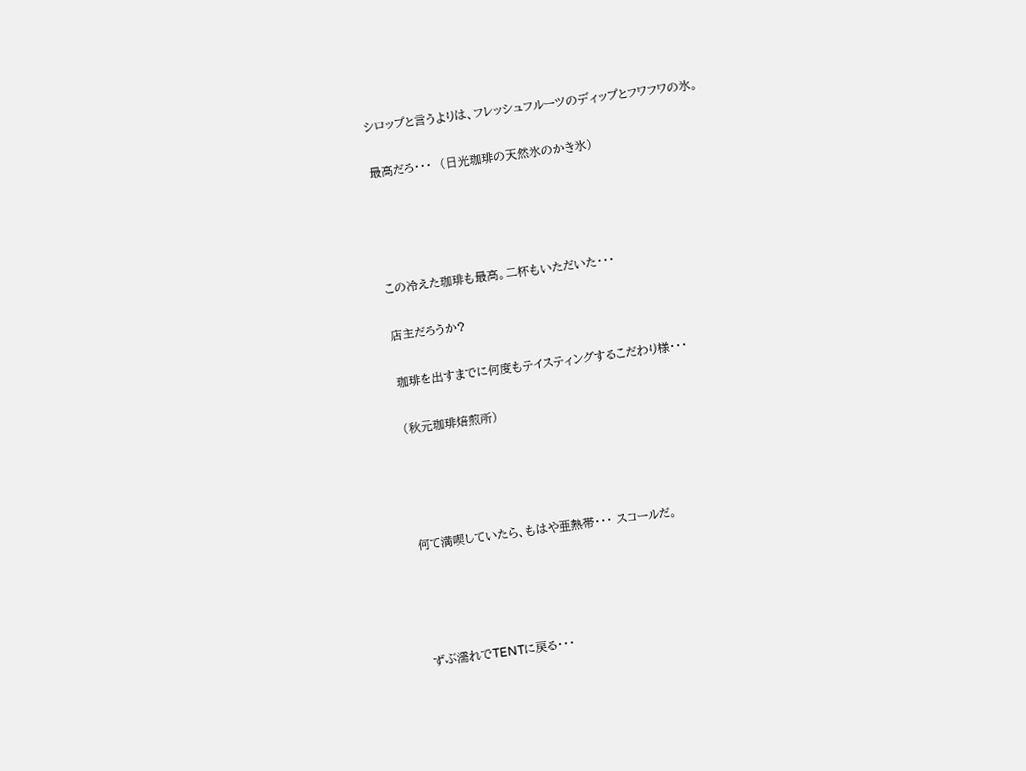シロップと言うよりは、フレッシュフルーツのディップとフワフワの氷。

最高だろ・・・  (日光珈琲の天然氷のかき氷)




この冷えた珈琲も最高。二杯もいただいた・・・

店主だろうか?

珈琲を出すまでに何度もテイスティングするこだわり様・・・

(秋元珈琲焙煎所)




何て満喫していたら、もはや亜熱帯・・・ スコールだ。




ずぶ濡れでTENTに戻る・・・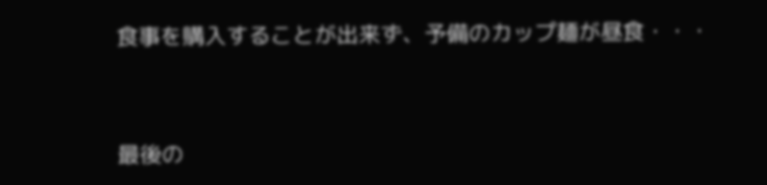食事を購入することが出来ず、予備のカップ麺が昼食・・・


最後の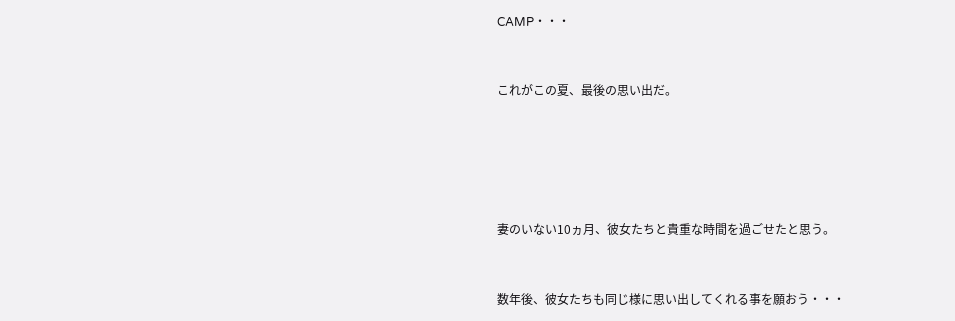CAMP・・・


これがこの夏、最後の思い出だ。





妻のいない10ヵ月、彼女たちと貴重な時間を過ごせたと思う。


数年後、彼女たちも同じ様に思い出してくれる事を願おう・・・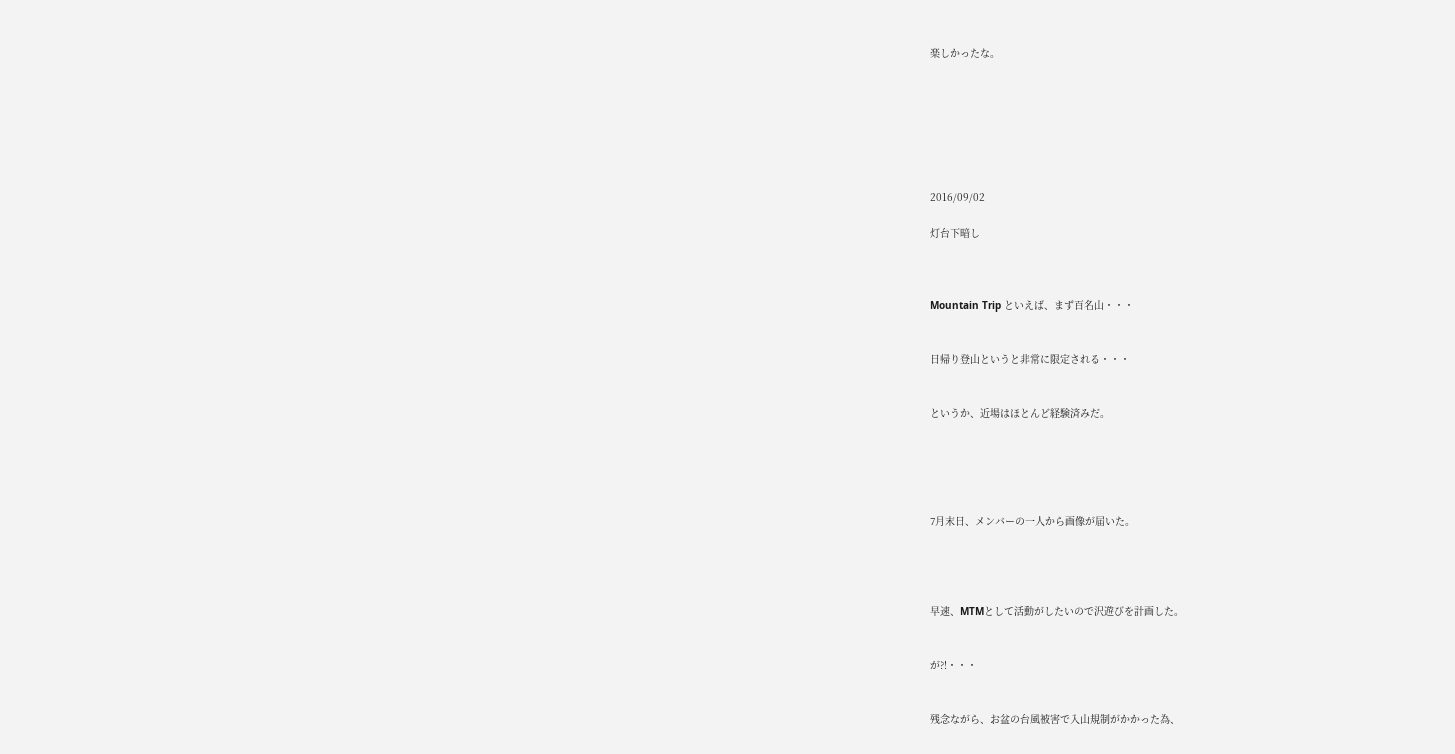楽しかったな。







2016/09/02

灯台下暗し



Mountain Trip といえば、まず百名山・・・


日帰り登山というと非常に限定される・・・


というか、近場はほとんど経験済みだ。





7月末日、メンバーの一人から画像が届いた。




早速、MTMとして活動がしたいので沢遊びを計画した。


が?!・・・


残念ながら、お盆の台風被害で入山規制がかかった為、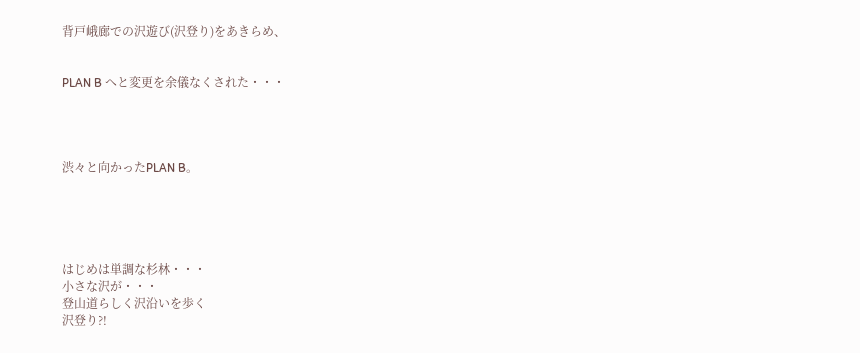背戸峨廊での沢遊び(沢登り)をあきらめ、


PLAN B へと変更を余儀なくされた・・・




渋々と向かったPLAN B。





はじめは単調な杉林・・・
小さな沢が・・・
登山道らしく沢沿いを歩く
沢登り?!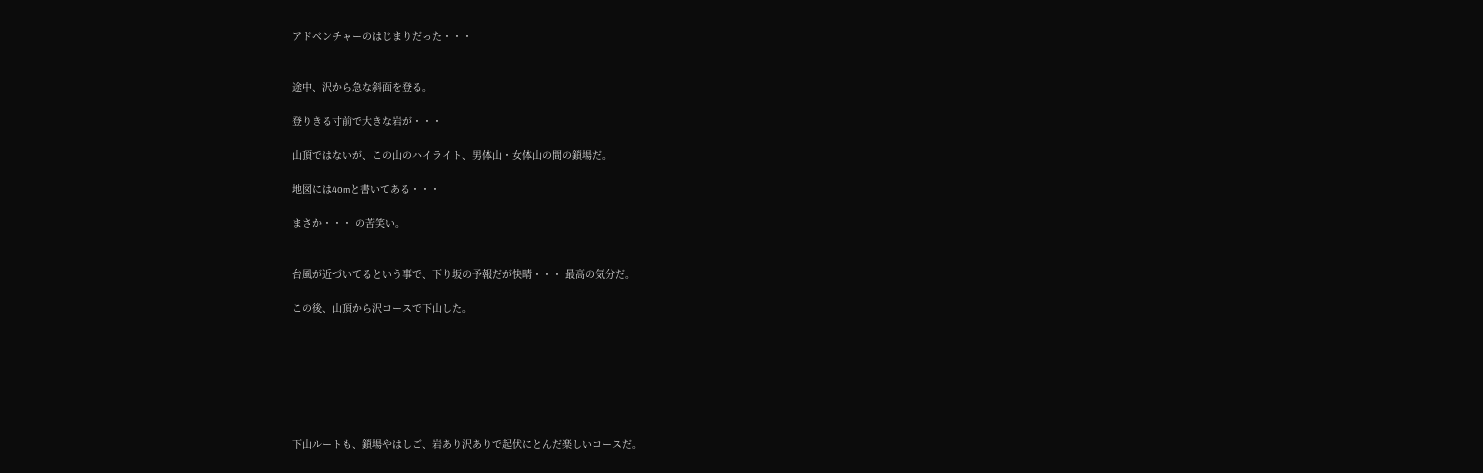アドベンチャーのはじまりだった・・・


途中、沢から急な斜面を登る。

登りきる寸前で大きな岩が・・・

山頂ではないが、この山のハイライト、男体山・女体山の間の鎖場だ。

地図には40mと書いてある・・・

まさか・・・ の苦笑い。


台風が近づいてるという事で、下り坂の予報だが快晴・・・ 最高の気分だ。

この後、山頂から沢コースで下山した。







下山ルートも、鎖場やはしご、岩あり沢ありで起伏にとんだ楽しいコースだ。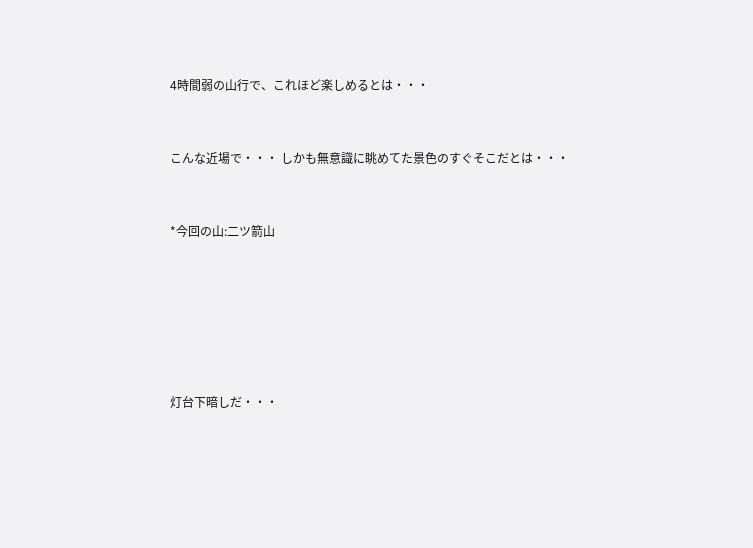4時間弱の山行で、これほど楽しめるとは・・・


こんな近場で・・・ しかも無意識に眺めてた景色のすぐそこだとは・・・


*今回の山:二ツ箭山






灯台下暗しだ・・・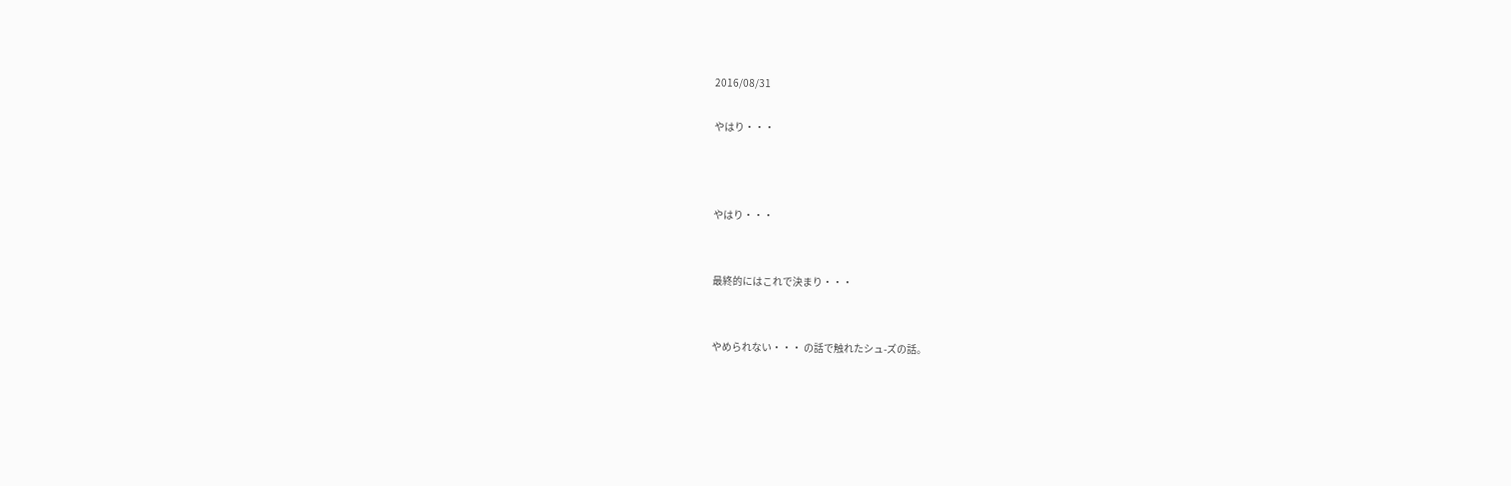2016/08/31

やはり・・・



やはり・・・


最終的にはこれで決まり・・・


やめられない・・・ の話で触れたシュ-ズの話。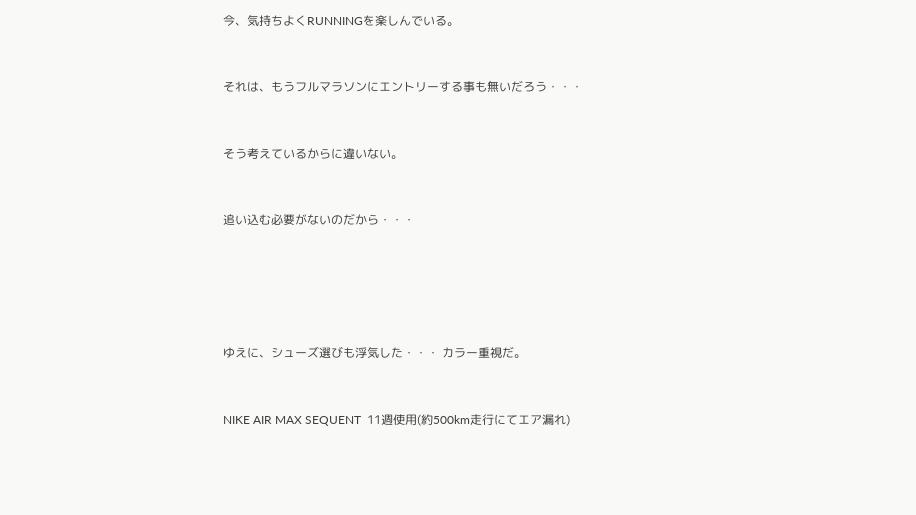今、気持ちよくRUNNINGを楽しんでいる。


それは、もうフルマラソンにエントリーする事も無いだろう・・・


そう考えているからに違いない。


追い込む必要がないのだから・・・





ゆえに、シューズ選びも浮気した・・・ カラー重視だ。


NIKE AIR MAX SEQUENT  11週使用(約500km走行にてエア漏れ)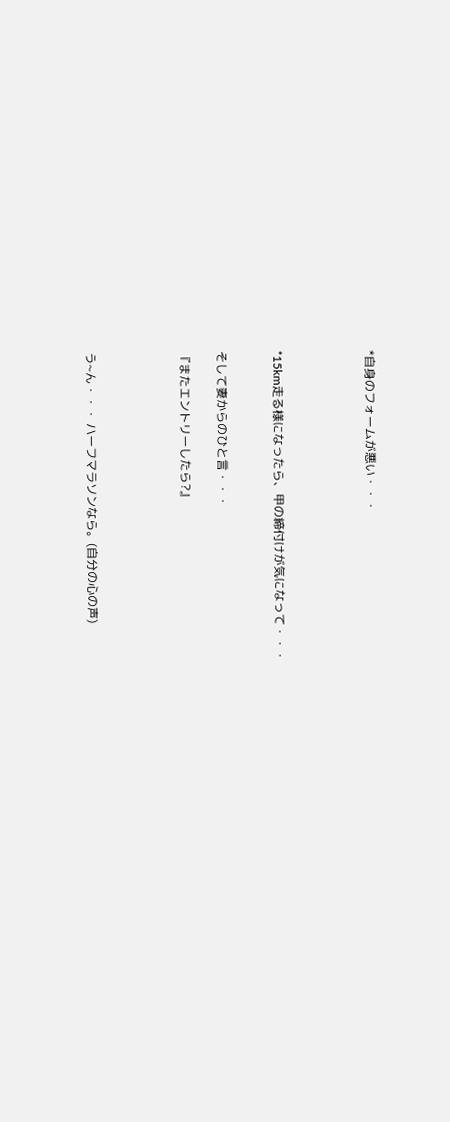*自身のフォームが悪い・・・




*15km走る様になったら、甲の締付けが気になって・・・


そして妻からのひと言・・・

『またエントリーしたら?』




う~ん・・・ ハーフマラソンなら。(自分の心の声)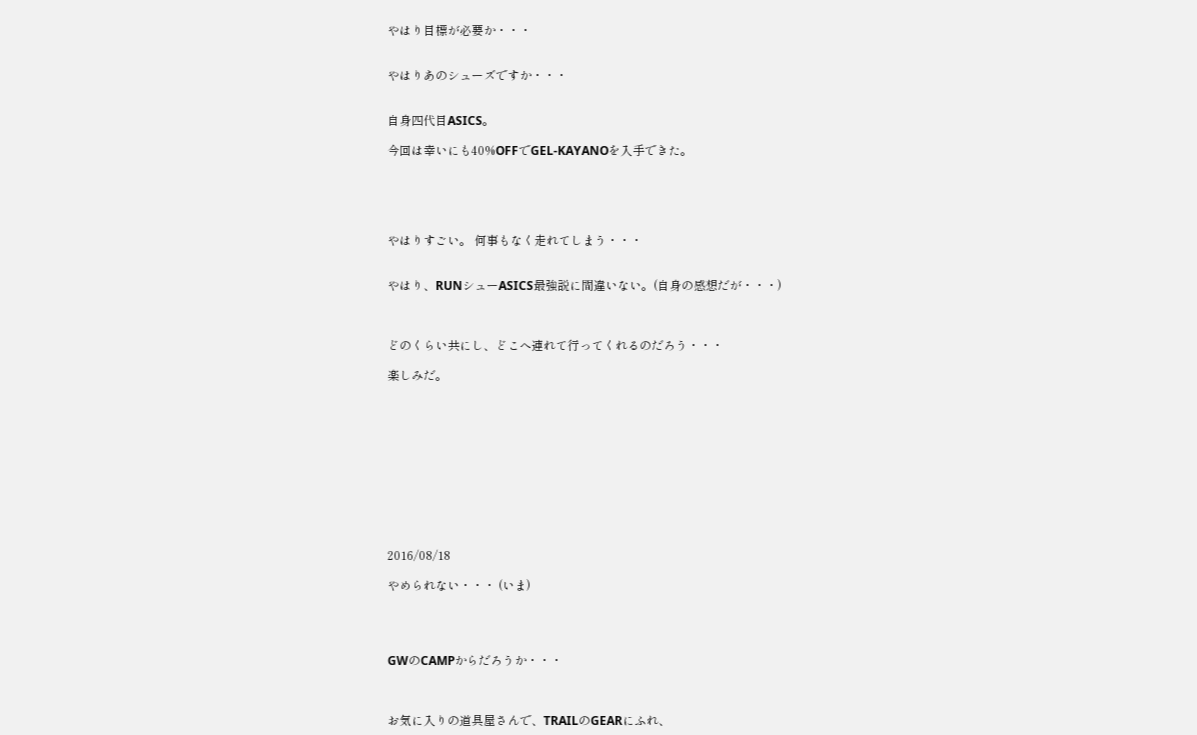やはり目標が必要か・・・


やはりあのシューズですか・・・


自身四代目ASICS。

今回は幸いにも40%OFFでGEL-KAYANOを入手できた。





やはりすごい。 何事もなく走れてしまう・・・


やはり、RUNシューASICS最強説に間違いない。(自身の感想だが・・・)



どのくらい共にし、どこへ連れて行ってくれるのだろう・・・

楽しみだ。











2016/08/18

やめられない・・・ (いま)




GWのCAMPからだろうか・・・



お気に入りの道具屋さんで、TRAILのGEARにふれ、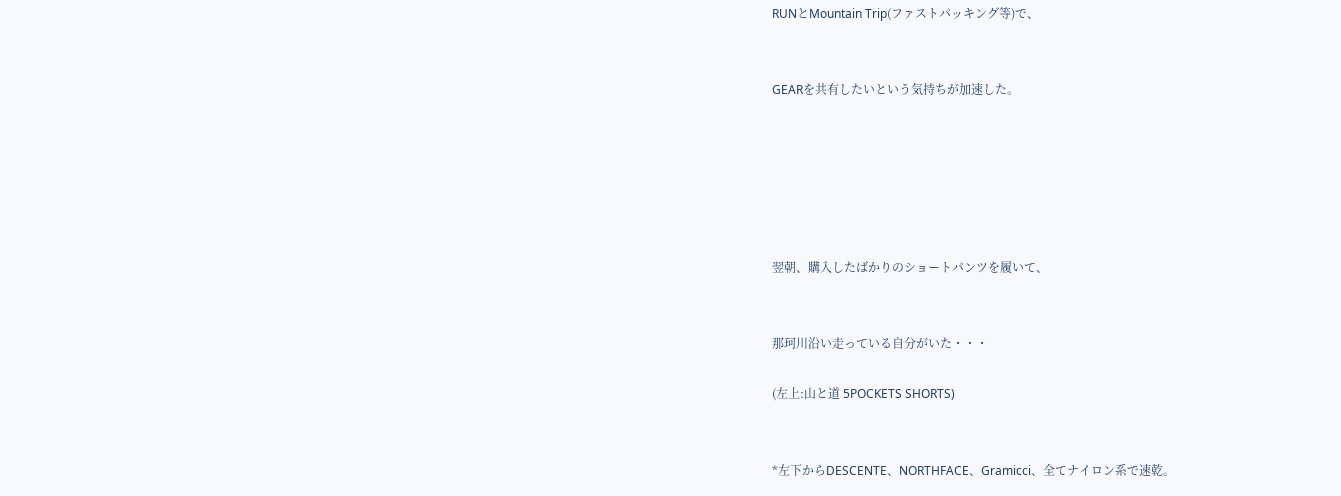RUNとMountain Trip(ファストパッキング等)で、


GEARを共有したいという気持ちが加速した。






翌朝、購入したばかりのショートパンツを履いて、


那珂川沿い走っている自分がいた・・・

(左上:山と道 5POCKETS SHORTS)


*左下からDESCENTE、NORTHFACE、Gramicci、全てナイロン系で速乾。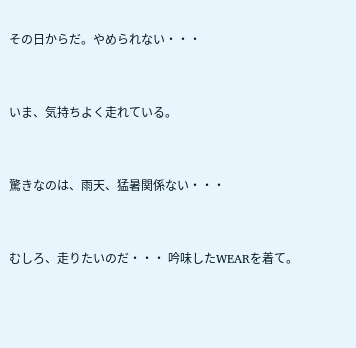その日からだ。やめられない・・・


いま、気持ちよく走れている。


驚きなのは、雨天、猛暑関係ない・・・


むしろ、走りたいのだ・・・ 吟味したWEARを着て。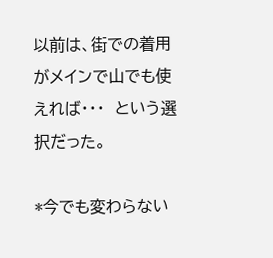以前は、街での着用がメインで山でも使えれば・・・  という選択だった。

*今でも変わらない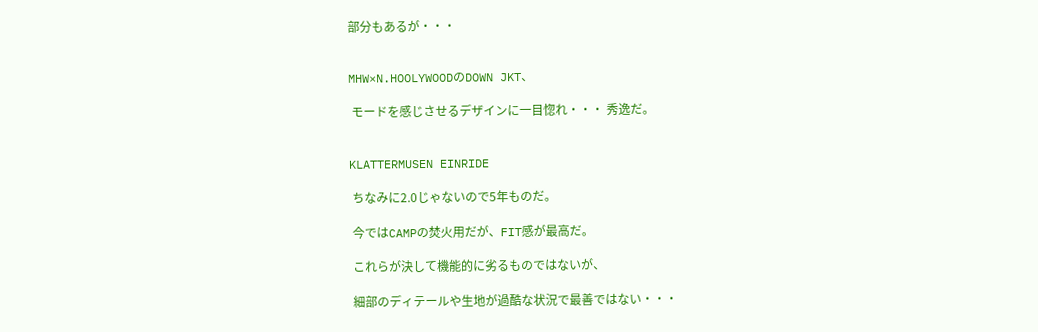部分もあるが・・・


MHW×N.HOOLYWOODのDOWN JKT、

 モードを感じさせるデザインに一目惚れ・・・ 秀逸だ。


KLATTERMUSEN EINRIDE

 ちなみに2.0じゃないので5年ものだ。

 今ではCAMPの焚火用だが、FIT感が最高だ。

 これらが決して機能的に劣るものではないが、

 細部のディテールや生地が過酷な状況で最善ではない・・・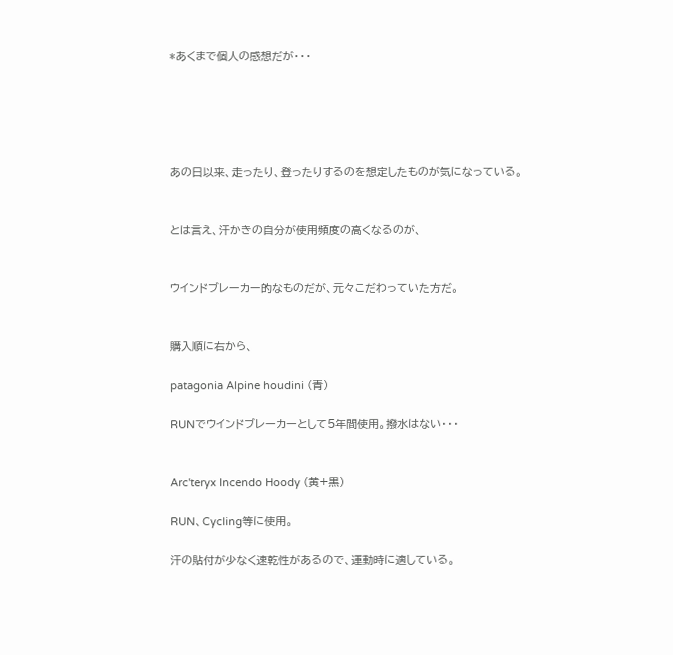*あくまで個人の感想だが・・・





あの日以来、走ったり、登ったりするのを想定したものが気になっている。


とは言え、汗かきの自分が使用頻度の高くなるのが、


ウインドブレーカー的なものだが、元々こだわっていた方だ。


購入順に右から、

patagonia Alpine houdini (青)

RUNでウインドブレーカーとして5年間使用。撥水はない・・・


Arc'teryx Incendo Hoody (黄+黒)

RUN、Cycling等に使用。

汗の貼付が少なく速乾性があるので、運動時に適している。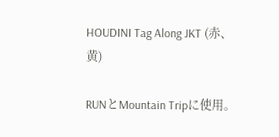HOUDINI Tag Along JKT (赤、黄)

RUNとMountain Tripに使用。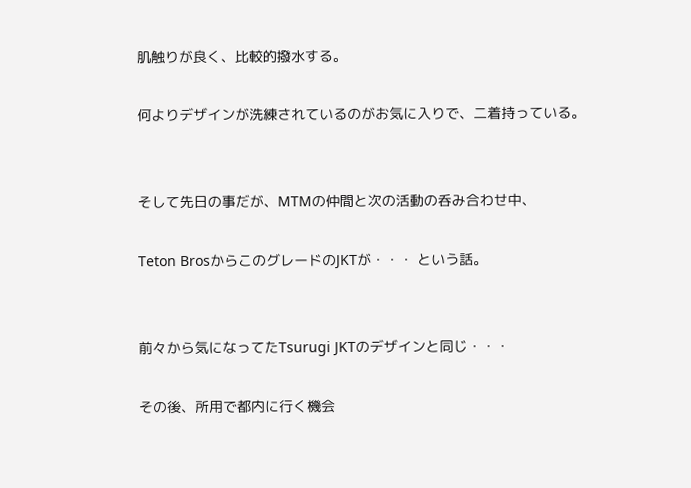肌触りが良く、比較的撥水する。

何よりデザインが洗練されているのがお気に入りで、二着持っている。


そして先日の事だが、MTMの仲間と次の活動の呑み合わせ中、

Teton BrosからこのグレードのJKTが・・・ という話。


前々から気になってたTsurugi JKTのデザインと同じ・・・

その後、所用で都内に行く機会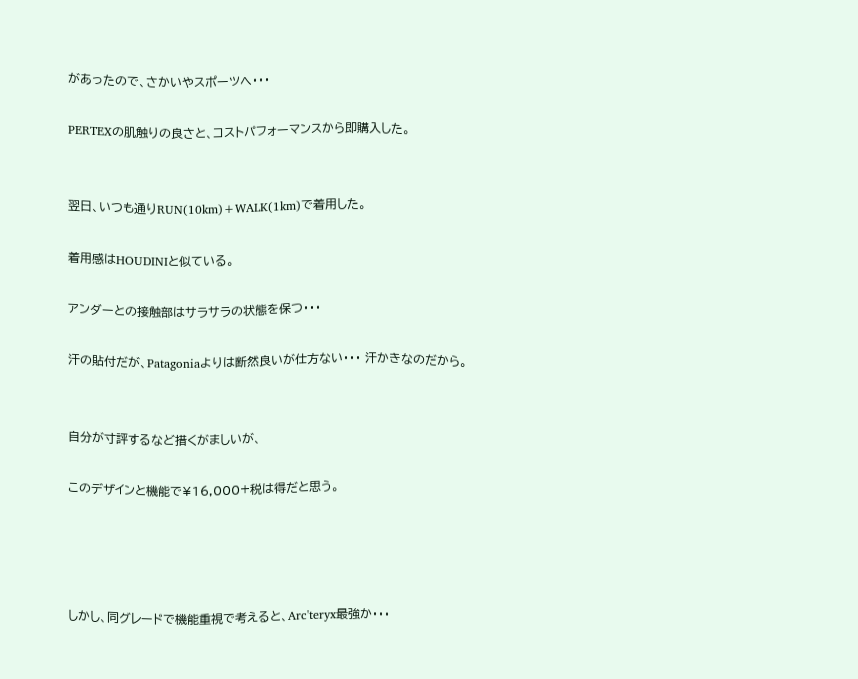があったので、さかいやスポーツへ・・・

PERTEXの肌触りの良さと、コストパフォーマンスから即購入した。


翌日、いつも通りRUN(10km)+WALK(1km)で着用した。

着用感はHOUDINIと似ている。

アンダーとの接触部はサラサラの状態を保つ・・・

汗の貼付だが、Patagoniaよりは断然良いが仕方ない・・・ 汗かきなのだから。


自分が寸評するなど措くがましいが、

このデザインと機能で¥16,000+税は得だと思う。




しかし、同グレードで機能重視で考えると、Arc'teryx最強か・・・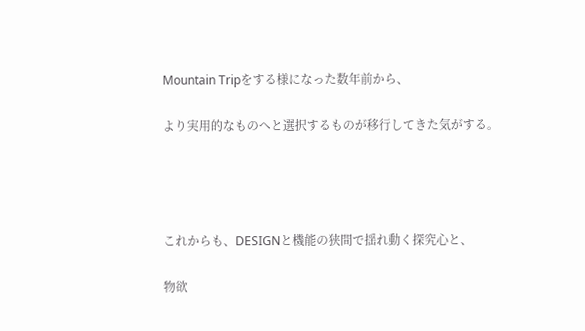Mountain Tripをする様になった数年前から、

より実用的なものへと選択するものが移行してきた気がする。




これからも、DESIGNと機能の狭間で揺れ動く探究心と、

物欲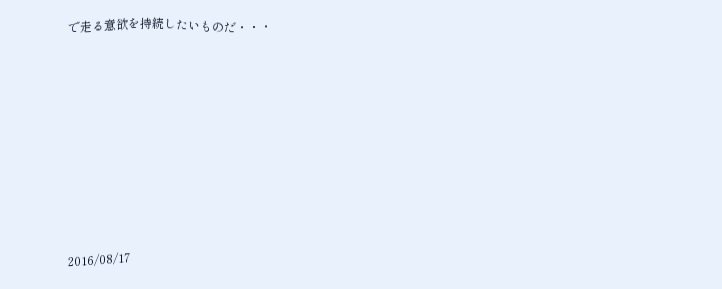で走る意欲を持続したいものだ・・・









2016/08/17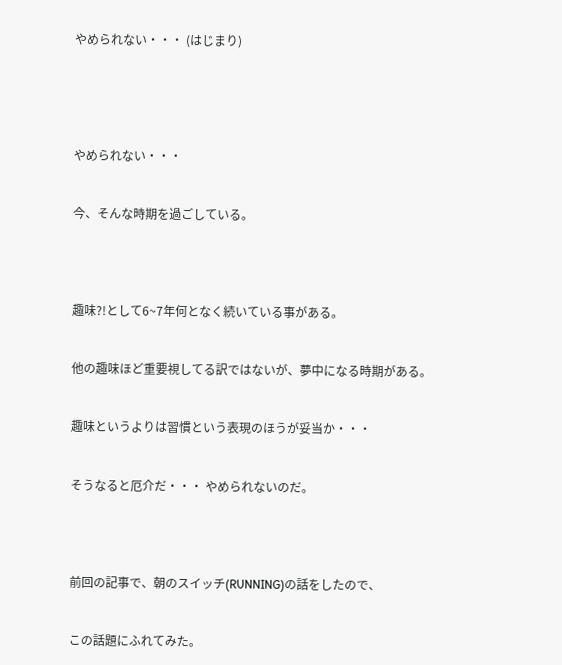やめられない・・・ (はじまり)





やめられない・・・


今、そんな時期を過ごしている。




趣味?!として6~7年何となく続いている事がある。


他の趣味ほど重要視してる訳ではないが、夢中になる時期がある。


趣味というよりは習慣という表現のほうが妥当か・・・


そうなると厄介だ・・・ やめられないのだ。




前回の記事で、朝のスイッチ(RUNNING)の話をしたので、


この話題にふれてみた。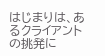はじまりは、あるクライアントの挑発に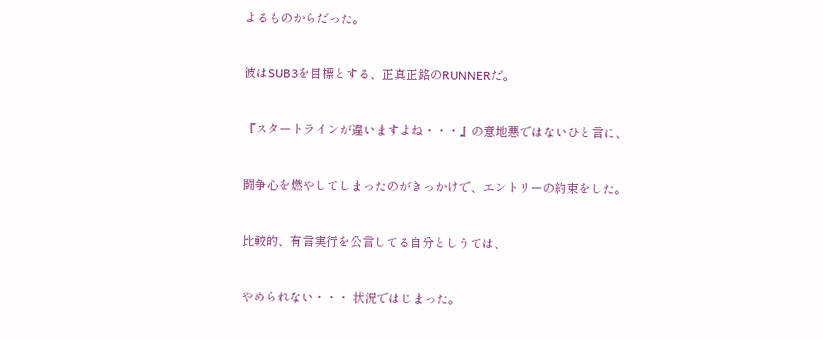よるものからだった。


彼はSUB3を目標とする、正真正銘のRUNNERだ。


『スタートラインが違いますよね・・・』の意地悪ではないひと言に、


闘争心を燃やしてしまったのがきっかけで、エントリーの約束をした。


比較的、有言実行を公言してる自分としうては、


やめられない・・・ 状況ではじまった。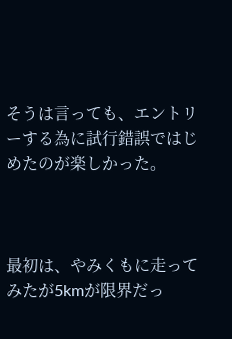そうは言っても、エントリーする為に試行錯誤ではじめたのが楽しかった。



最初は、やみくもに走ってみたが5kmが限界だっ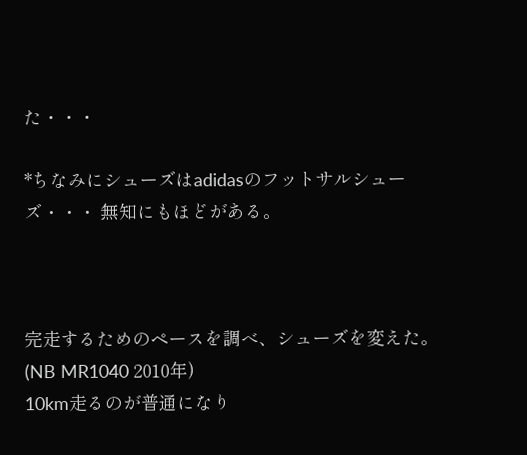た・・・

*ちなみにシューズはadidasのフットサルシューズ・・・ 無知にもほどがある。



完走するためのペースを調べ、シューズを変えた。(NB MR1040 2010年)
10km走るのが普通になり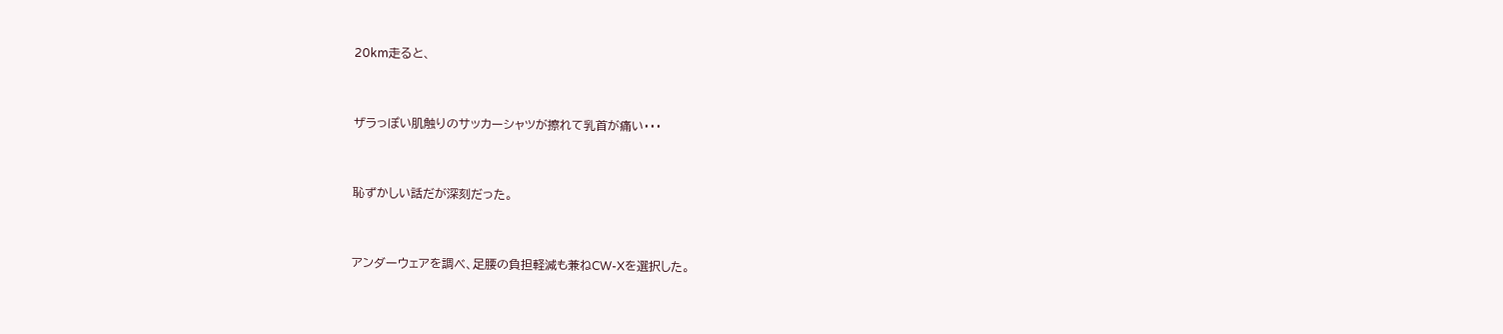20km走ると、


ザラっぽい肌触りのサッカーシャツが擦れて乳首が痛い・・・


恥ずかしい話だが深刻だった。


アンダーウェアを調べ、足腰の負担軽減も兼ねCW-Xを選択した。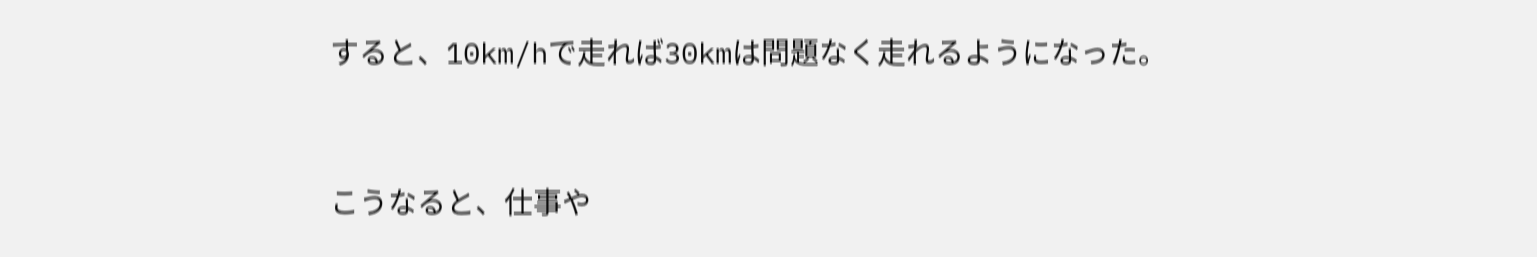すると、10km/hで走れば30kmは問題なく走れるようになった。


こうなると、仕事や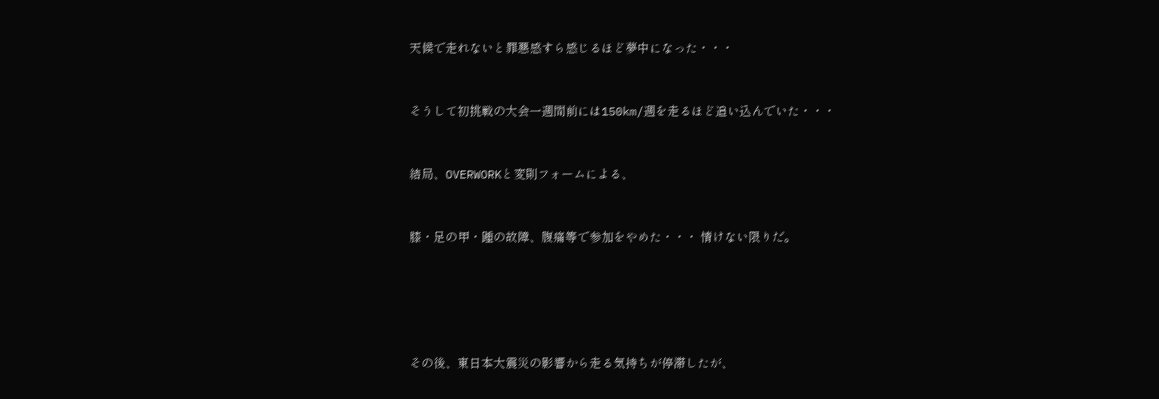天候で走れないと罪悪感すら感じるほど夢中になった・・・


そうして初挑戦の大会一週間前には150km/週を走るほど追い込んでいた・・・


結局、OVERWORKと変則フォームによる、


膝・足の甲・踵の故障、腹痛等で参加をやめた・・・ 情けない限りだ。





その後、東日本大震災の影響から走る気持ちが停滞したが、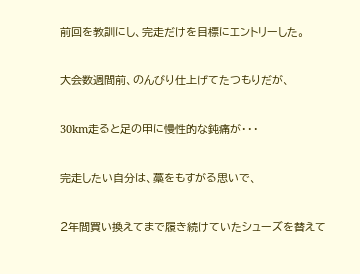前回を教訓にし、完走だけを目標にエントリーした。


大会数週間前、のんびり仕上げてたつもりだが、


30km走ると足の甲に慢性的な鈍痛が・・・


完走したい自分は、藁をもすがる思いで、


2年間買い換えてまで履き続けていたシューズを替えて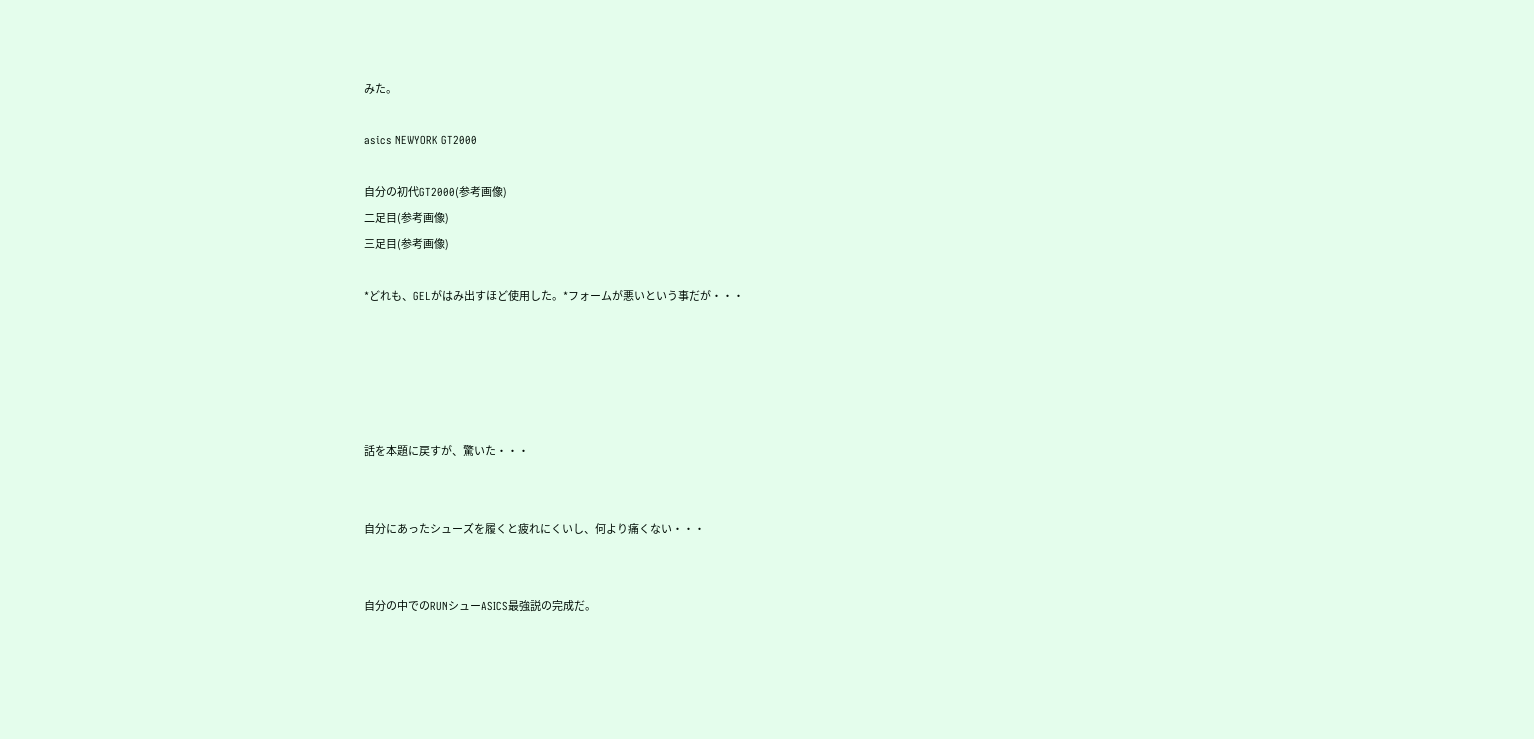みた。

asics NEWYORK GT2000

自分の初代GT2000(参考画像)
二足目(参考画像)
三足目(参考画像)

*どれも、GELがはみ出すほど使用した。*フォームが悪いという事だが・・・





話を本題に戻すが、驚いた・・・


自分にあったシューズを履くと疲れにくいし、何より痛くない・・・


自分の中でのRUNシューASICS最強説の完成だ。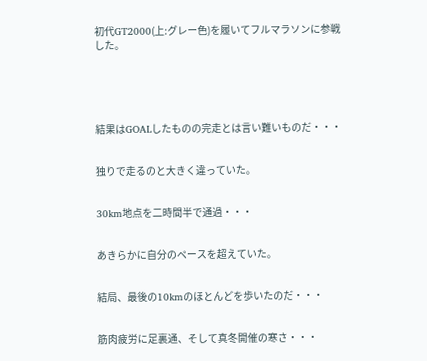初代GT2000(上:グレー色)を履いてフルマラソンに参戦した。





結果はGOALしたものの完走とは言い難いものだ・・・


独りで走るのと大きく違っていた。


30km地点を二時間半で通過・・・


あきらかに自分のペースを超えていた。


結局、最後の10kmのほとんどを歩いたのだ・・・


筋肉疲労に足裏通、そして真冬開催の寒さ・・・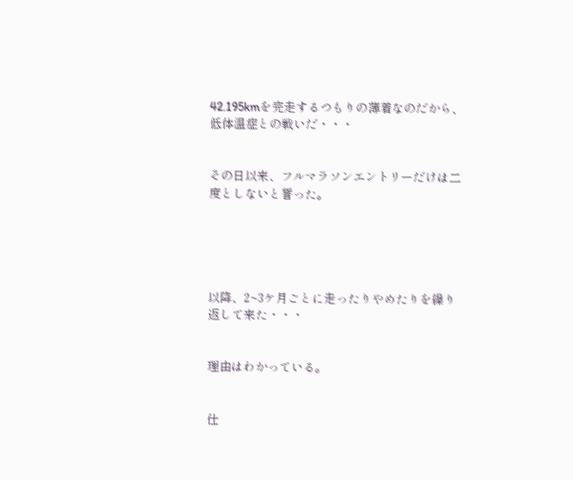42.195kmを完走するつもりの薄着なのだから、低体温症との戦いだ・・・


その日以来、フルマラソンエントリーだけは二度としないと誓った。





以降、2~3ケ月ごとに走ったりやめたりを繰り返して来た・・・


理由はわかっている。


仕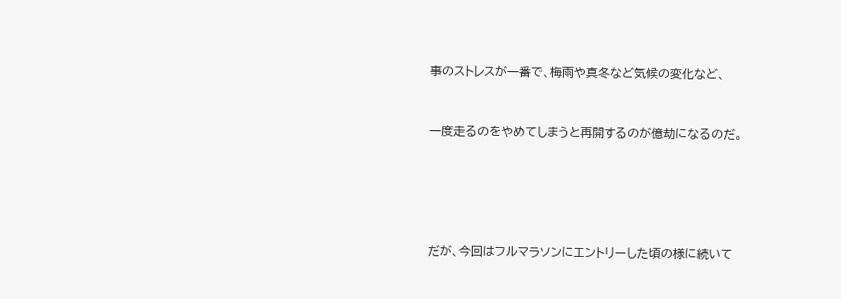事のストレスが一番で、梅雨や真冬など気候の変化など、


一度走るのをやめてしまうと再開するのが億劫になるのだ。





だが、今回はフルマラソンにエントリーした頃の様に続いて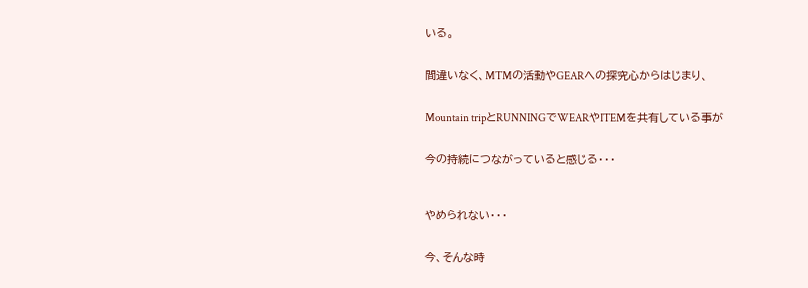いる。


間違いなく、MTMの活動やGEARへの探究心からはじまり、


Mountain tripとRUNNINGでWEARやITEMを共有している事が


今の持続につながっていると感じる・・・



やめられない・・・


今、そんな時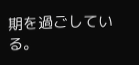期を過ごしている。